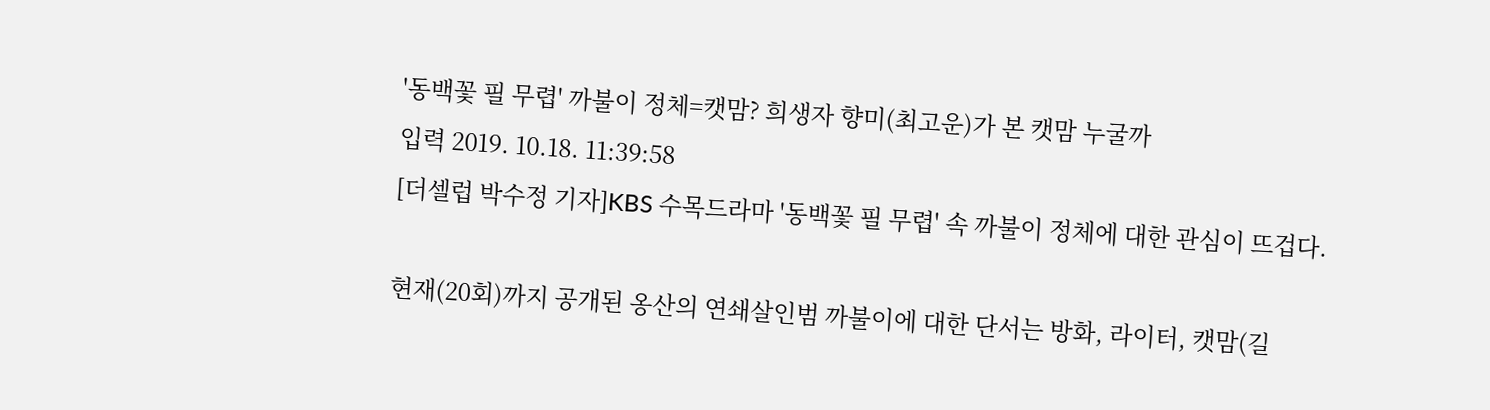'동백꽃 필 무렵' 까불이 정체=캣맘? 희생자 향미(최고운)가 본 캣맘 누굴까
입력 2019. 10.18. 11:39:58
[더셀럽 박수정 기자]KBS 수목드라마 '동백꽃 필 무렵' 속 까불이 정체에 대한 관심이 뜨겁다.

현재(20회)까지 공개된 옹산의 연쇄살인범 까불이에 대한 단서는 방화, 라이터, 캣맘(길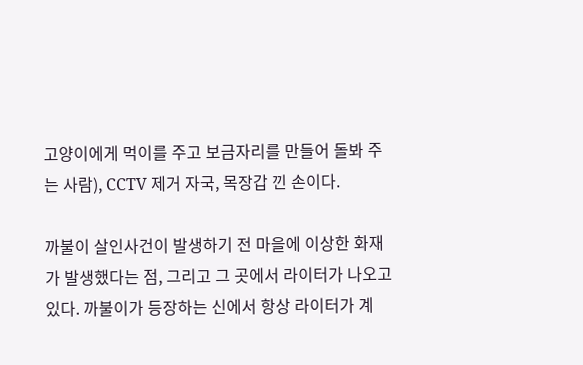고양이에게 먹이를 주고 보금자리를 만들어 돌봐 주는 사람), CCTV 제거 자국, 목장갑 낀 손이다.

까불이 살인사건이 발생하기 전 마을에 이상한 화재가 발생했다는 점, 그리고 그 곳에서 라이터가 나오고 있다. 까불이가 등장하는 신에서 항상 라이터가 계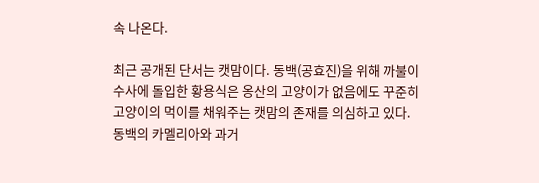속 나온다.

최근 공개된 단서는 캣맘이다. 동백(공효진)을 위해 까불이 수사에 돌입한 황용식은 옹산의 고양이가 없음에도 꾸준히 고양이의 먹이를 채워주는 캣맘의 존재를 의심하고 있다. 동백의 카멜리아와 과거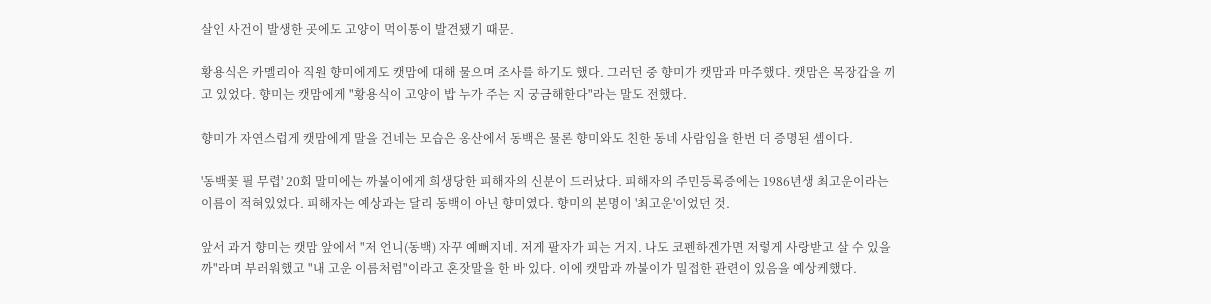살인 사건이 발생한 곳에도 고양이 먹이통이 발견됐기 때문.

황용식은 카멜리아 직원 향미에게도 캣맘에 대해 물으며 조사를 하기도 했다. 그러던 중 향미가 캣맘과 마주했다. 캣맘은 목장갑을 끼고 있었다. 향미는 캣맘에게 "황용식이 고양이 밥 누가 주는 지 궁금해한다"라는 말도 전했다.

향미가 자연스럽게 캣맘에게 말을 건네는 모습은 옹산에서 동백은 물론 향미와도 친한 동네 사람임을 한번 더 증명된 셈이다.

'동백꽃 필 무렵' 20회 말미에는 까불이에게 희생당한 피해자의 신분이 드러났다. 피해자의 주민등록증에는 1986년생 최고운이라는 이름이 적혀있었다. 피해자는 예상과는 달리 동백이 아닌 향미였다. 향미의 본명이 '최고운'이었던 것.

앞서 과거 향미는 캣맘 앞에서 "저 언니(동백) 자꾸 예뻐지네. 저게 팔자가 피는 거지. 나도 코펜하겐가면 저렇게 사랑받고 살 수 있을까"라며 부러워했고 "내 고운 이름처럼"이라고 혼잣말을 한 바 있다. 이에 캣맘과 까불이가 밀접한 관련이 있음을 예상케했다.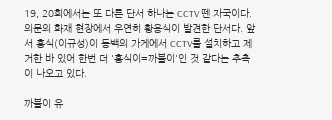19, 20회에서는 또 다른 단서 하나는 CCTV 뗀 자국이다. 의문의 화재 현장에서 우연히 황용식이 발견한 단서다. 앞서 흥식(이규성)이 동백의 가게에서 CCTV를 설치하고 제거한 바 있어 한번 더 '흥식이=까불이'인 것 같다는 추측이 나오고 있다.

까불이 유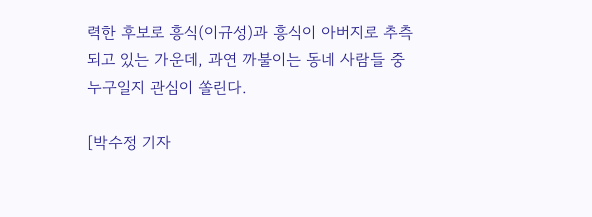력한 후보로 흥식(이규성)과 흥식이 아버지로 추측되고 있는 가운데, 과연 까불이는 동네 사람들 중 누구일지 관심이 쏠린다.

[박수정 기자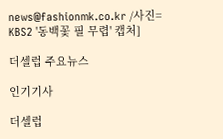news@fashionmk.co.kr /사진= KBS2 '동백꽃 필 무렵' 캡처]

더셀럽 주요뉴스

인기기사

더셀럽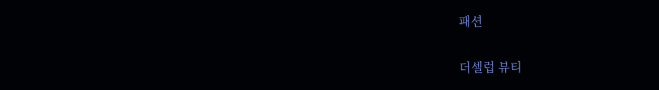패션

더셀럽 뷰티